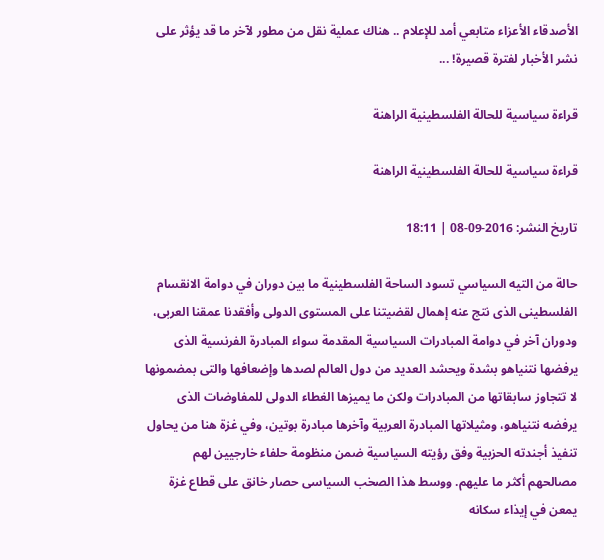الأصدقاء الأعزاء متابعي أمد للإعلام .. هناك عملية نقل من مطور لآخر ما قد يؤثر على نشر الأخبار لفترة قصيرة! ...

قراءة سياسية للحالة الفلسطينية الراهنة

قراءة سياسية للحالة الفلسطينية الراهنة

تاريخ النشر: 2016-09-08 | 18:11

حالة من التيه السياسي تسود الساحة الفلسطينية ما بين دوران في دوامة الانقسام الفلسطينى الذى نتج عنه إهمال لقضيتنا على المستوى الدولى وأفقدنا عمقنا العربى، ودوران آخر في دوامة المبادرات السياسية المقدمة سواء المبادرة الفرنسية الذى يرفضها نتنياهو بشدة ويحشد العديد من دول العالم لصدها وإضعافها والتى بمضمونها لا تتجاوز سابقاتها من المبادرات ولكن ما يميزها الغطاء الدولى للمفاوضات الذى يرفضه نتنياهو، ومثيلاتها المبادرة العربية وآخرها مبادرة بوتين، وفي غزة هنا من يحاول تنفيذ أجندته الحزبية وفق رؤيته السياسية ضمن منظومة حلفاء خارجيين لهم مصالحهم أكثر ما عليهم. ووسط هذا الصخب السياسى حصار خانق على قطاع غزة يمعن في إيذاء سكانه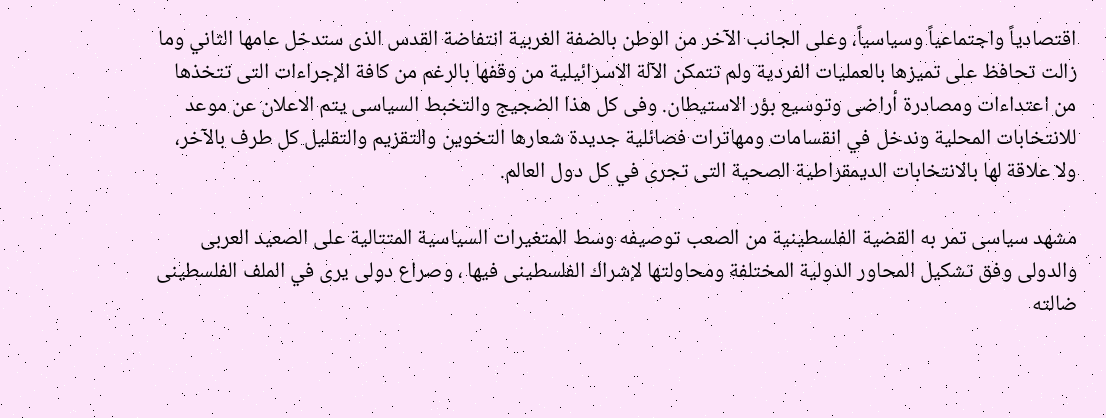اقتصادياً واجتماعياً وسياسياً، وعلى الجانب الآخر من الوطن بالضفة الغربية انتفاضة القدس الذى ستدخل عامها الثاني وما زالت تحافظ على تميزها بالعمليات الفردية ولم تتمكن الآلة الاسرائيلية من وقفها بالرغم من كافة الإجراءات التى تتخذها من اعتداءات ومصادرة أراضى وتوسيع بؤر الاستيطان. وفى كل هذا الضجيج والتخبط السياسى يتم الاعلان عن موعد للانتخابات المحلية وندخل في انقسامات ومهاترات فصائلية جديدة شعارها التخوين والتقزيم والتقليل كل طرف بالآخر، ولا علاقة لها بالانتخابات الديمقراطية الصحية التى تجرى في كل دول العالم.

مشهد سياسى تمر به القضية الفلسطينية من الصعب توصيفه وسط المتغيرات السياسية المتتالية على الصعيد العربى والدولى وفق تشكيل المحاور الدولية المختلفة ومحاولتها لإشراك الفلسطينى فيها ، وصراع دولى يرى في الملف الفلسطينى ضالته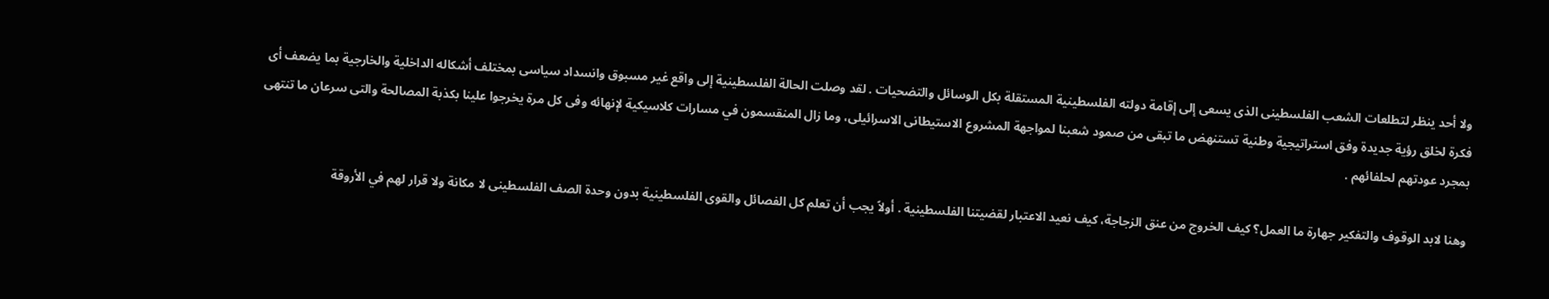ولا أحد ينظر لتطلعات الشعب الفلسطينى الذى يسعى إلى إقامة دولته الفلسطينية المستقلة بكل الوسائل والتضحيات . لقد وصلت الحالة الفلسطينية إلى واقع غير مسبوق وانسداد سياسى بمختلف أشكاله الداخلية والخارجية بما يضعف أى فكرة لخلق رؤية جديدة وفق استراتيجية وطنية تستنهض ما تبقى من صمود شعبنا لمواجهة المشروع الاستيطانى الاسرائيلى، وما زال المنقسمون في مسارات كلاسيكية لإنهائه وفى كل مرة يخرجوا علينا بكذبة المصالحة والتى سرعان ما تنتهى بمجرد عودتهم لحلفائهم .

وهنا لابد الوقوف والتفكير جهارة ما العمل؟ كيف الخروج من عنق الزجاجة، كيف نعيد الاعتبار لقضيتنا الفلسطينية . أولاً يجب أن تعلم كل الفصائل والقوى الفلسطينية بدون وحدة الصف الفلسطينى لا مكانة ولا قرار لهم في الأروقة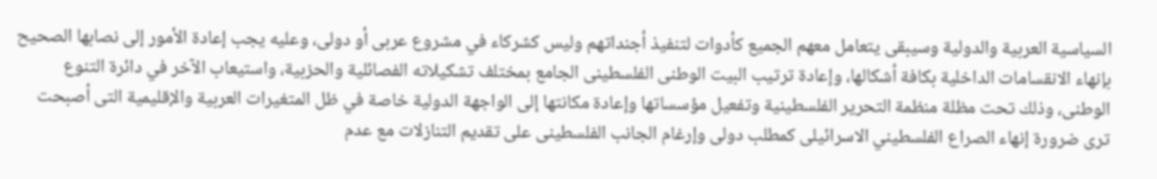السياسية العربية والدولية وسيبقى يتعامل معهم الجميع كأدوات لتنفيذ أجنداتهم وليس كشركاء في مشروع عربى أو دولى، وعليه يجب إعادة الأمور إلى نصابها الصحيح بإنهاء الانقسامات الداخلية بكافة أشكالها، وإعادة ترتيب البيت الوطنى الفلسطينى الجامع بمختلف تشكيلاته الفصائلية والحزبية، واستيعاب الآخر في دائرة التنوع الوطنى، وذلك تحت مظلة منظمة التحرير الفلسطينية وتفعيل مؤسساتها وإعادة مكانتها إلى الواجهة الدولية خاصة في ظل المتغيرات العربية والإقليمية التى أصبحت ترى ضرورة إنهاء الصراع الفلسطيني الاسرائيلى كمطلب دولى وإرغام الجانب الفلسطينى على تقديم التنازلات مع عدم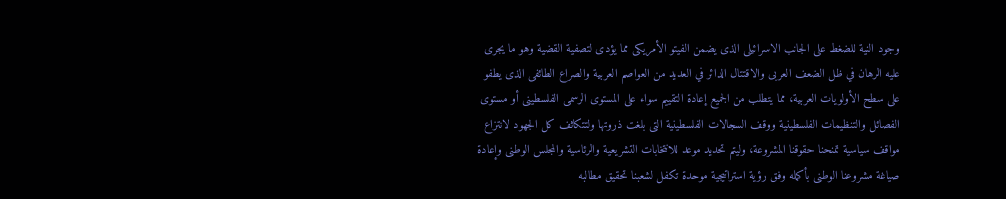وجود النية للضغط على الجانب الاسرائيلى الذى يضمن الفيتو الأمريكى مما يؤدى لتصفية القضية وهو ما يجرى عليه الرهان في ظل الضعف العربى والاقتتال الدائر في العديد من العواصم العربية والصراع الطائفى الذى يطفو على سطح الأولويات العربية، مما يتطلب من الجميع إعادة التقييم سواء على المستوى الرسمى الفلسطينى أو مستوى الفصائل والتنظيمات الفلسطينية ووقف السجالات الفلسطينية التى بلغت ذروتها ولتتكاثف كل الجهود لانتزاع مواقف سياسية تمنحنا حقوقنا المشروعة، وليتم تحديد موعد للانتخابات التشريعية والرئاسية والمجلس الوطنى وإعادة صياغة مشروعنا الوطنى بأكمله وفق رؤية استراتيجية موحدة تكفل لشعبنا تحقيق مطالبه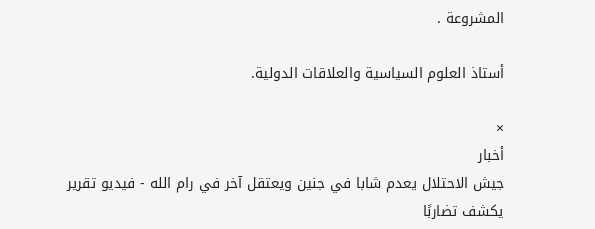المشروعة .

أستاذ العلوم السياسية والعلاقات الدولية.

×
أخبار
جيش الاحتلال يعدم شابا في جنين ويعتقل آخر في رام الله - فيديو تقرير يكشف تضاربًا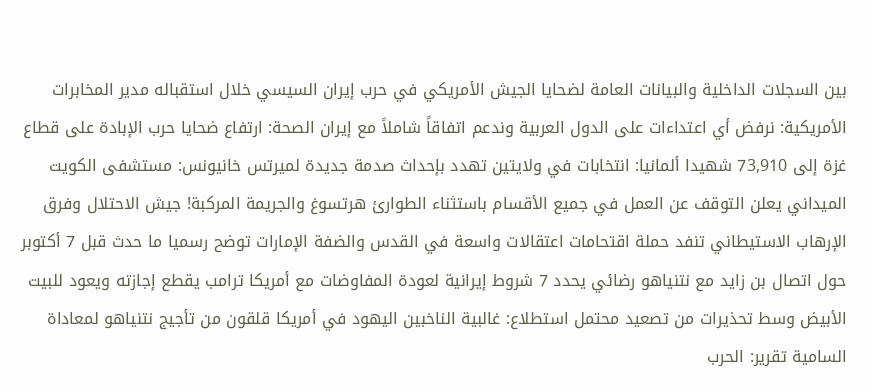بين السجلات الداخلية والبيانات العامة لضحايا الجيش الأمريكي في حرب إيران السيسي خلال استقباله مدير المخابرات الأمريكية: نرفض أي اعتداءات على الدول العربية وندعم اتفاقاً شاملاً مع إيران الصحة: ارتفاع ضحايا حرب الإبادة على قطاع غزة إلى 73,910 شهيدا ألمانيا: انتخابات في ولايتين تهدد بإحداث صدمة جديدة لميرتس خانيونس: مستشفى الكويت الميداني يعلن التوقف عن العمل في جميع الأقسام باستثناء الطوارئ هرتسوغ والجريمة المركبة! جيش الاحتلال وفرق الإرهاب الاستيطاني تنفد حملة اقتحامات اعتقالات واسعة في القدس والضفة الإمارات توضح رسميا ما حدث قبل 7 أكتوبر حول اتصال بن زايد مع نتنياهو رضائي يحدد 7 شروط إيرانية لعودة المفاوضات مع أمريكا ترامب يقطع إجازته ويعود للبيت الأبيض وسط تحذيرات من تصعيد محتمل استطلاع: غالبية الناخبين اليهود في أمريكا قلقون من تأجيج نتنياهو لمعاداة السامية تقرير: الحرب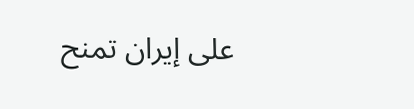على إيران تمنح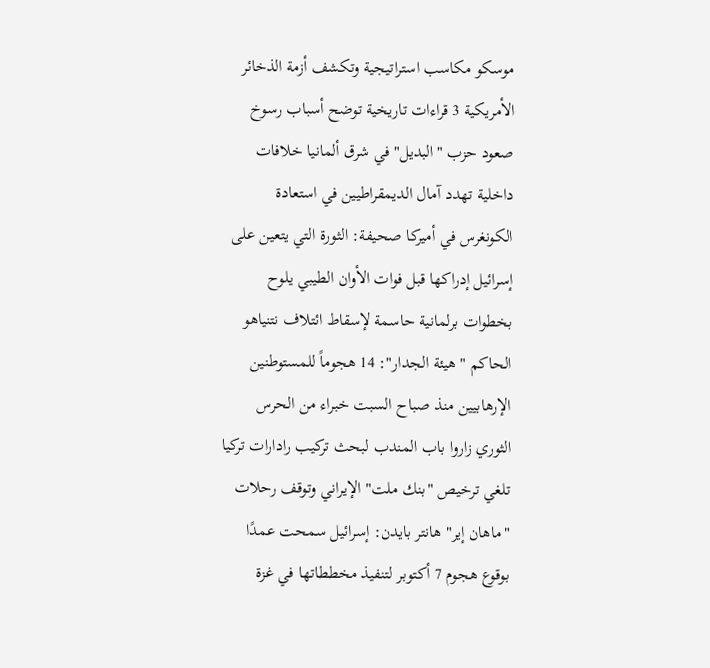موسكو مكاسب استراتيجية وتكشف أزمة الذخائر الأمريكية 3 قراءات تاريخية توضح أسباب رسوخ صعود حزب "البديل" في شرق ألمانيا خلافات داخلية تهدد آمال الديمقراطيين في استعادة الكونغرس في أميركا صحيفة: الثورة التي يتعين على إسرائيل إدراكها قبل فوات الأوان الطيبي يلوح بخطوات برلمانية حاسمة لإسقاط ائتلاف نتنياهو الحاكم "هيئة الجدار": 14 هجوماً للمستوطنين الإرهابيين منذ صباح السبت خبراء من الحرس الثوري زاروا باب المندب لبحث تركيب رادارات تركيا تلغي ترخيص "بنك ملت" الإيراني وتوقف رحلات "ماهان إير" هانتر بايدن: إسرائيل سمحت عمدًا بوقوع هجوم 7 أكتوبر لتنفيذ مخططاتها في غزة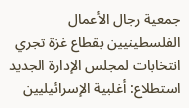جمعية رجال الأعمال الفلسطينيين بقطاع غزة تجري انتخابات لمجلس الإدارة الجديد استطلاع: أغلبية الإسرائيليين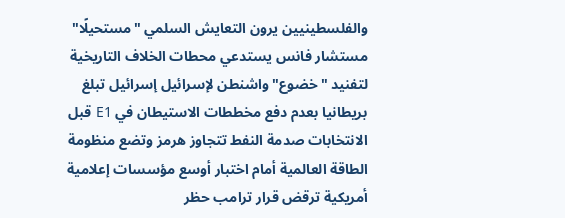والفلسطينيين يرون التعايش السلمي "مستحيلًا" مستشار فانس يستدعي محطات الخلاف التاريخية لتفنيد "خضوع" واشنطن لإسرائيل إسرائيل تبلغ بريطانيا بعدم دفع مخططات الاستيطان في E1 قبل الانتخابات صدمة النفط تتجاوز هرمز وتضع منظومة الطاقة العالمية أمام اختبار أوسع مؤسسات إعلامية أمريكية ترقض قرار ترامب حظر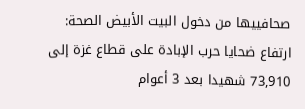صحافييها من دخول البيت الأبيض الصحة: ارتفاع ضحايا حرب الإبادة على قطاع غزة إلى 73,910 شهيدا بعد 3 أعوام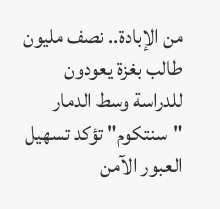من الإبادة.. نصف مليون طالب بغزة يعودون للدراسة وسط الدمار "سنتكوم" تؤكد تسهيل العبور الآمن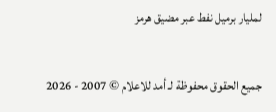لمليار برميل نفط عبر مضيق هرمز

جميع الحقوق محفوظة لـ أمد للاعلام © 2007 - 2026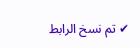✔ تم نسخ الرابط